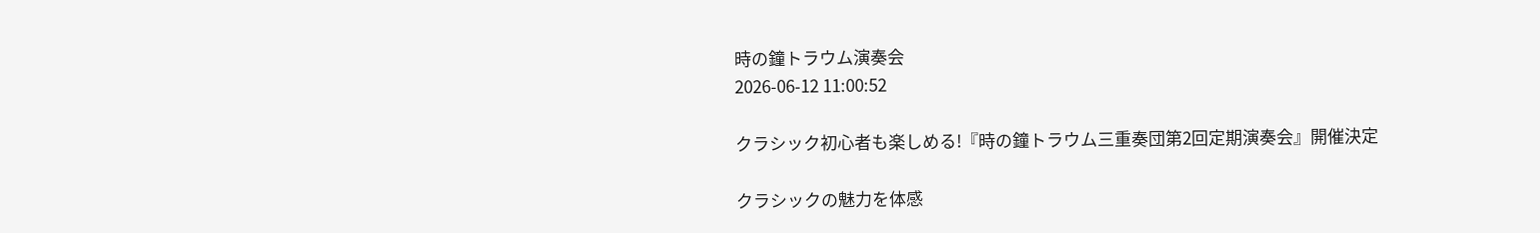時の鐘トラウム演奏会
2026-06-12 11:00:52

クラシック初心者も楽しめる!『時の鐘トラウム三重奏団第2回定期演奏会』開催決定

クラシックの魅力を体感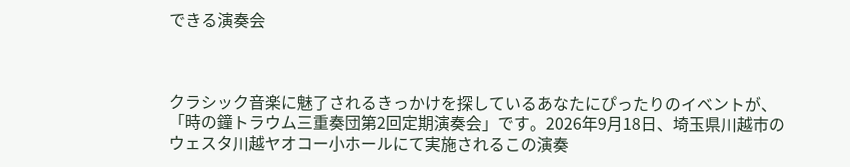できる演奏会



クラシック音楽に魅了されるきっかけを探しているあなたにぴったりのイベントが、「時の鐘トラウム三重奏団第2回定期演奏会」です。2026年9月18日、埼玉県川越市のウェスタ川越ヤオコー小ホールにて実施されるこの演奏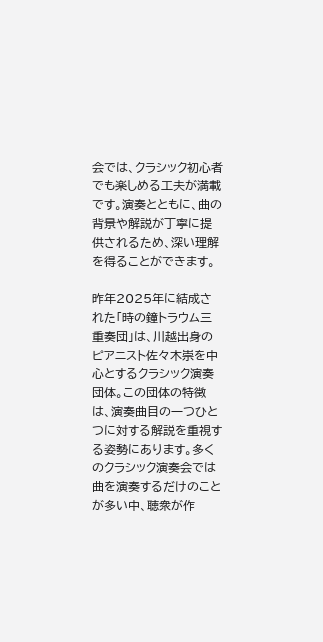会では、クラシック初心者でも楽しめる工夫が満載です。演奏とともに、曲の背景や解説が丁寧に提供されるため、深い理解を得ることができます。

昨年2025年に結成された「時の鐘トラウム三重奏団」は、川越出身のピアニスト佐々木崇を中心とするクラシック演奏団体。この団体の特徴は、演奏曲目の一つひとつに対する解説を重視する姿勢にあります。多くのクラシック演奏会では曲を演奏するだけのことが多い中、聴衆が作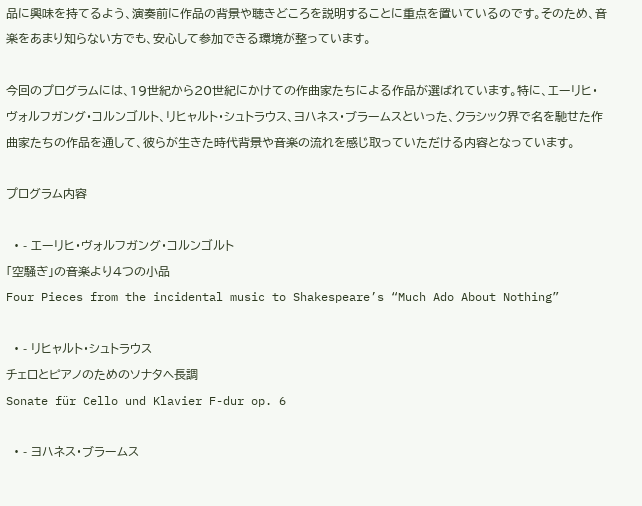品に興味を持てるよう、演奏前に作品の背景や聴きどころを説明することに重点を置いているのです。そのため、音楽をあまり知らない方でも、安心して参加できる環境が整っています。

今回のプログラムには、19世紀から20世紀にかけての作曲家たちによる作品が選ばれています。特に、エーリヒ・ヴォルフガング・コルンゴルト、リヒャルト・シュトラウス、ヨハネス・ブラームスといった、クラシック界で名を馳せた作曲家たちの作品を通して、彼らが生きた時代背景や音楽の流れを感じ取っていただける内容となっています。

プログラム内容

  • - エーリヒ・ヴォルフガング・コルンゴルト
「空騒ぎ」の音楽より4つの小品
Four Pieces from the incidental music to Shakespeare’s “Much Ado About Nothing”

  • - リヒャルト・シュトラウス
チェロとピアノのためのソナタヘ長調
Sonate für Cello und Klavier F-dur op. 6

  • - ヨハネス・ブラームス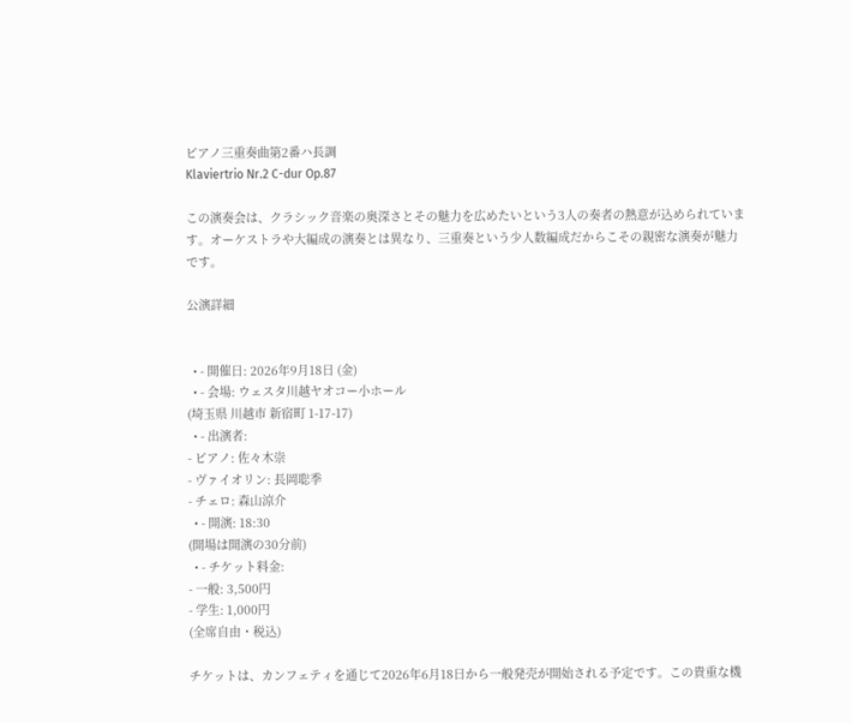ピアノ三重奏曲第2番ハ長調
Klaviertrio Nr.2 C-dur Op.87

この演奏会は、クラシック音楽の奥深さとその魅力を広めたいという3人の奏者の熱意が込められています。オーケストラや大編成の演奏とは異なり、三重奏という少人数編成だからこその親密な演奏が魅力です。

公演詳細


  • - 開催日: 2026年9月18日 (金)
  • - 会場: ウェスタ川越ヤオコー小ホール
(埼玉県 川越市 新宿町 1-17-17)
  • - 出演者:
- ピアノ: 佐々木崇
- ヴァイオリン: 長岡聡季
- チェロ: 森山涼介
  • - 開演: 18:30
(開場は開演の30分前)
  • - チケット料金:
- 一般: 3,500円
- 学生: 1,000円
(全席自由・税込)

チケットは、カンフェティを通じて2026年6月18日から一般発売が開始される予定です。この貴重な機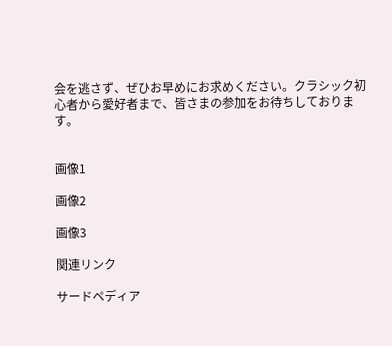会を逃さず、ぜひお早めにお求めください。クラシック初心者から愛好者まで、皆さまの参加をお待ちしております。


画像1

画像2

画像3

関連リンク

サードペディア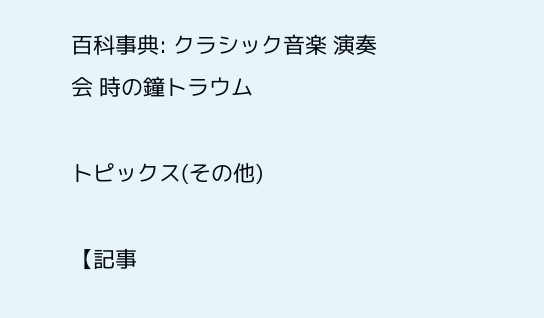百科事典: クラシック音楽 演奏会 時の鐘トラウム

トピックス(その他)

【記事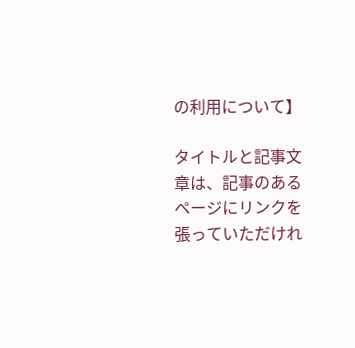の利用について】

タイトルと記事文章は、記事のあるページにリンクを張っていただけれ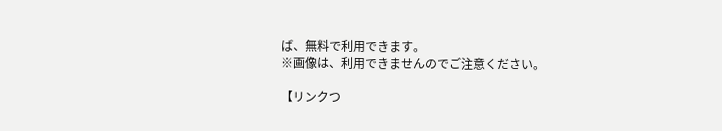ば、無料で利用できます。
※画像は、利用できませんのでご注意ください。

【リンクつ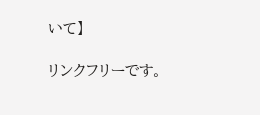いて】

リンクフリーです。